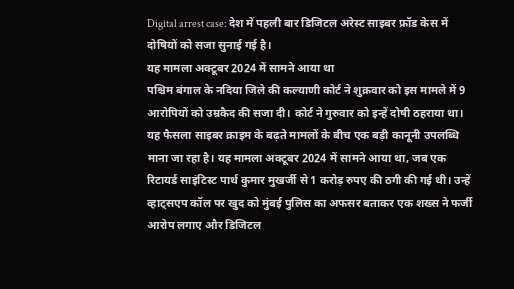Digital arrest case: देश में पहली बार डिजिटल अरेस्ट साइबर फ्रॉड केस में दोषियों को सजा सुनाई गई है।
यह मामला अक्टूबर 2024 में सामने आया था
पश्चिम बंगाल के नदिया जिले की कल्याणी कोर्ट ने शुक्रवार को इस मामले में 9 आरोपियों को उम्रकैद की सजा दी। कोर्ट ने गुरुवार को इन्हें दोषी ठहराया था। यह फैसला साइबर क्राइम के बढ़ते मामलों के बीच एक बड़ी कानूनी उपलब्धि माना जा रहा है। यह मामला अक्टूबर 2024 में सामने आया था, जब एक रिटायर्ड साइंटिस्ट पार्थ कुमार मुखर्जी से 1 करोड़ रुपए की ठगी की गई थी। उन्हें व्हाट्सएप कॉल पर खुद को मुंबई पुलिस का अफसर बताकर एक शख्स ने फर्जी आरोप लगाए और डिजिटल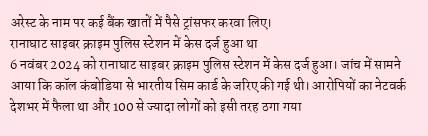अरेस्ट के नाम पर कई बैंक खातों में पैसे ट्रांसफर करवा लिए।
रानाघाट साइबर क्राइम पुलिस स्टेशन में केस दर्ज हुआ था
6 नवंबर 2024 को रानाघाट साइबर क्राइम पुलिस स्टेशन में केस दर्ज हुआ। जांच में सामने आया कि कॉल कंबोडिया से भारतीय सिम कार्ड के जरिए की गई थी। आरोपियों का नेटवर्क देशभर में फैला था और 100 से ज्यादा लोगों को इसी तरह ठगा गया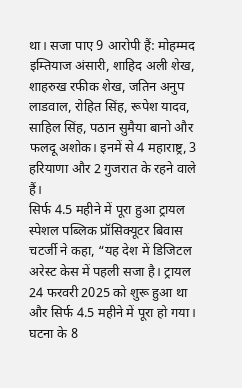था। सजा पाए 9 आरोपी हैं: मोहम्मद इम्तियाज अंसारी, शाहिद अली शेख, शाहरुख रफीक शेख, जतिन अनुप लाडवाल, रोहित सिंह, रूपेश यादव, साहिल सिंह, पठान सुमैया बानो और फलदू अशोक। इनमें से 4 महाराष्ट्र, 3 हरियाणा और 2 गुजरात के रहने वाले हैं।
सिर्फ 4.5 महीने में पूरा हुआ ट्रायल
स्पेशल पब्लिक प्रॉसिक्यूटर बिवास चटर्जी ने कहा, “यह देश में डिजिटल अरेस्ट केस में पहली सजा है। ट्रायल 24 फरवरी 2025 को शुरू हुआ था और सिर्फ 4.5 महीने में पूरा हो गया। घटना के 8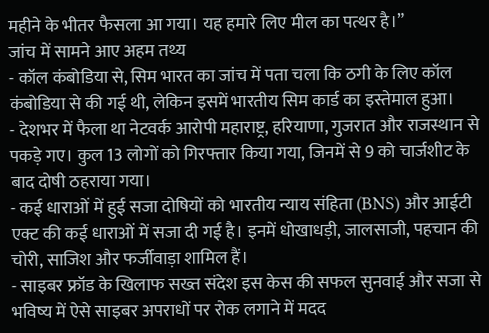महीने के भीतर फैसला आ गया। यह हमारे लिए मील का पत्थर है।”
जांच में सामने आए अहम तथ्य
- कॉल कंबोडिया से, सिम भारत का जांच में पता चला कि ठगी के लिए कॉल कंबोडिया से की गई थी, लेकिन इसमें भारतीय सिम कार्ड का इस्तेमाल हुआ।
- देशभर में फैला था नेटवर्क आरोपी महाराष्ट्र, हरियाणा, गुजरात और राजस्थान से पकड़े गए। कुल 13 लोगों को गिरफ्तार किया गया, जिनमें से 9 को चार्जशीट के बाद दोषी ठहराया गया।
- कई धाराओं में हुई सजा दोषियों को भारतीय न्याय संहिता (BNS) और आईटी एक्ट की कई धाराओं में सजा दी गई है। इनमें धोखाधड़ी, जालसाजी, पहचान की चोरी, साजिश और फर्जीवाड़ा शामिल हैं।
- साइबर फ्रॉड के खिलाफ सख्त संदेश इस केस की सफल सुनवाई और सजा से भविष्य में ऐसे साइबर अपराधों पर रोक लगाने में मदद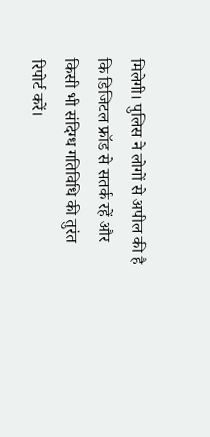मिलेगी। पुलिस ने लोगों से अपील की है कि डिजिटल फ्रॉड से सतर्क रहें और किसी भी संदिग्ध गतिविधि की तुरंत रिपोर्ट करें।